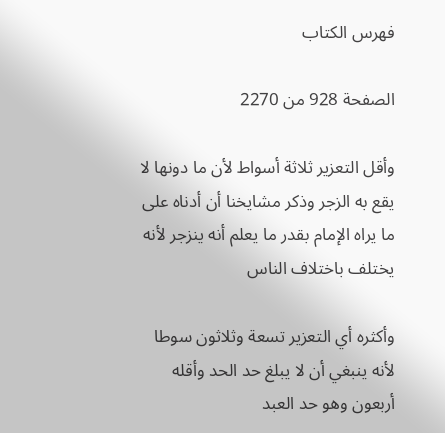فهرس الكتاب

الصفحة 928 من 2270

وأقل التعزير ثلاثة أسواط لأن ما دونها لا يقع به الزجر وذكر مشايخنا أن أدناه على ما يراه الإمام بقدر ما يعلم أنه ينزجر لأنه يختلف باختلاف الناس

وأكثره أي التعزير تسعة وثلاثون سوطا لأنه ينبغي أن لا يبلغ حد الحد وأقله أربعون وهو حد العبد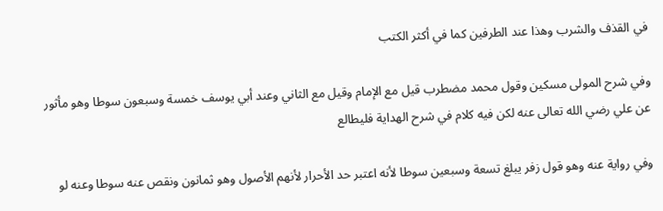في القذف والشرب وهذا عند الطرفين كما في أكثر الكتب

وفي شرح المولى مسكين وقول محمد مضطرب قيل مع الإمام وقيل مع الثاني وعند أبي يوسف خمسة وسبعون سوطا وهو مأثور عن علي رضي الله تعالى عنه لكن فيه كلام في شرح الهداية فليطالع

وفي رواية عنه وهو قول زفر يبلغ تسعة وسبعين سوطا لأنه اعتبر حد الأحرار لأنهم الأصول وهو ثمانون ونقص عنه سوطا وعنه لو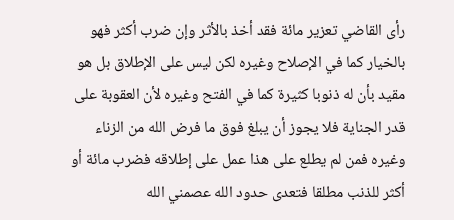رأى القاضي تعزير مائة فقد أخذ بالأثر وإن ضرب أكثر فهو بالخيار كما في الإصلاح وغيره لكن ليس على الإطلاق بل هو مقيد بأن له ذنوبا كثيرة كما في الفتح وغيره لأن العقوبة على قدر الجناية فلا يجوز أن يبلغ فوق ما فرض الله من الزناء وغيره فمن لم يطلع على هذا عمل على إطلاقه فضرب مائة أو أكثر للذنب مطلقا فتعدى حدود الله عصمني الله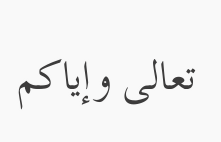تعالى وإياكم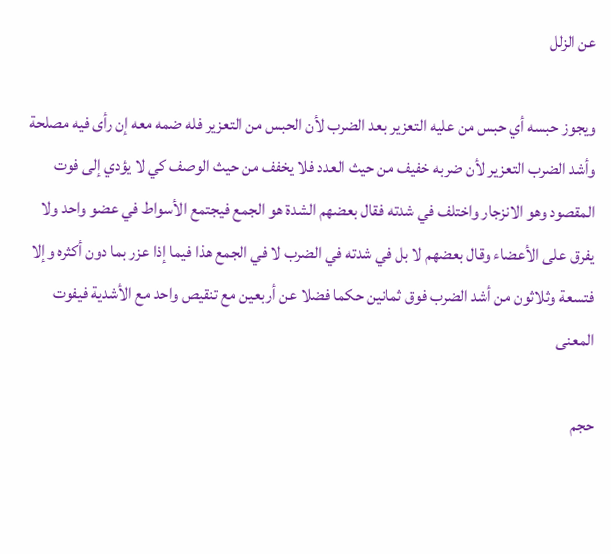عن الزلل

ويجوز حبسه أي حبس من عليه التعزير بعد الضرب لأن الحبس من التعزير فله ضمه معه إن رأى فيه مصلحة وأشد الضرب التعزير لأن ضربه خفيف من حيث العدد فلا يخفف من حيث الوصف كي لا يؤدي إلى فوت المقصود وهو الانزجار واختلف في شدته فقال بعضهم الشدة هو الجمع فيجتمع الأسواط في عضو واحد ولا يفرق على الأعضاء وقال بعضهم لا بل في شدته في الضرب لا في الجمع هذا فيما إذا عزر بما دون أكثره وإلا فتسعة وثلاثون من أشد الضرب فوق ثمانين حكما فضلا عن أربعين مع تنقيص واحد مع الأشدية فيفوت المعنى

حجم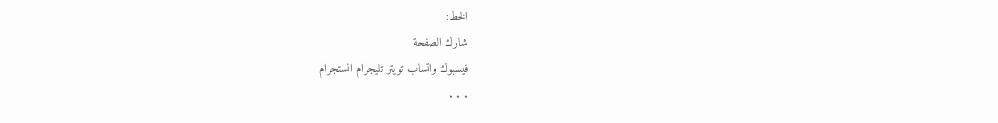الخط:
شارك الصفحة
فيسبوك واتساب تويتر تليجرام انستجرام
. . .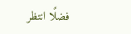فضلًا انتظر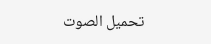تحميل الصوت